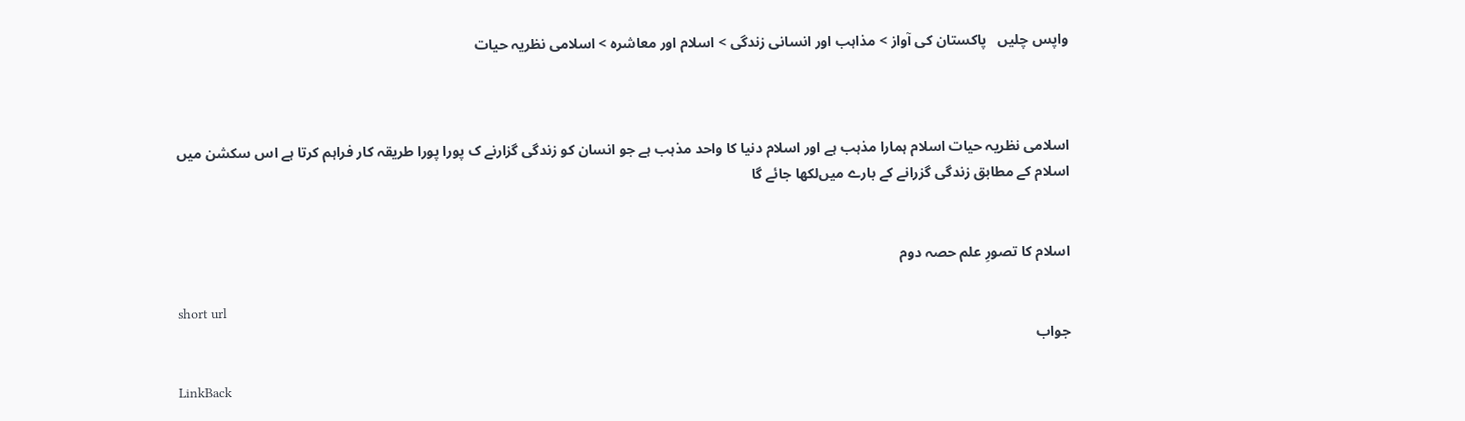واپس چلیں   پاکستان کی آواز > مذاہب اور انسانی زندگی > اسلام اور معاشرہ > اسلامی نظریہ حیات



اسلامی نظریہ حیات اسلام ہمارا مذہب ہے اور اسلام دنیا کا واحد مذہب ہے جو انسان کو زندگی گزارنے ک پورا پورا طریقہ کار فراہم کرتا ہے اس سکشن میں اسلام کے مطابق زندگی گزرانے کے بارے میں‌لکھا جائے گا


اسلام کا تصورِ علم حصہ دوم

short url
جواب

LinkBack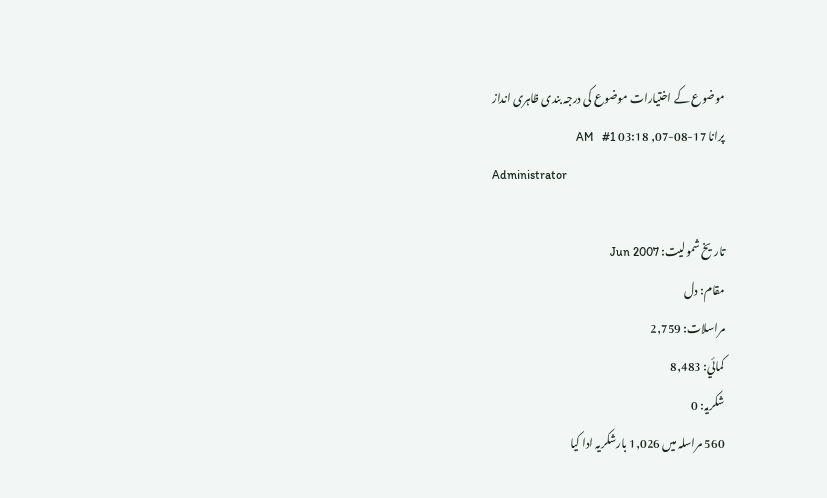موضوع کے اختیارات موضوع کی درجہ بندی ظاہری انداز
پرانا 17-08-07, 03:18 AM   #1
Administrator

تاریخ شمولیت: Jun 2007
مقام: دل
مراسلات: 2,759
کمائي: 8,483
شکریہ: 0
560 مراسلہ میں 1,026 بارشکریہ ادا کیا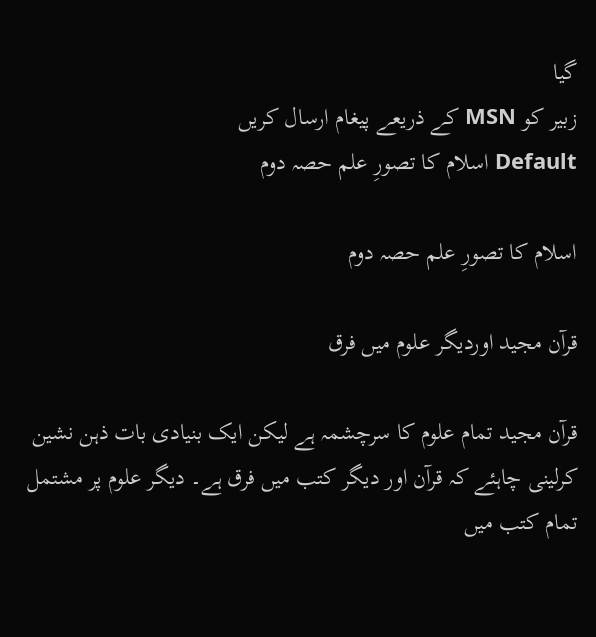گیا
زبیر کو MSN کے ذریعے پیغام ارسال کریں
Default اسلام کا تصورِ علم حصہ دوم

اسلام کا تصورِ علم حصہ دوم

قرآن مجید اوردیگر علوم میں فرق

قرآن مجید تمام علوم کا سرچشمہ ہے لیکن ایک بنیادی بات ذہن نشین کرلینی چاہئے کہ قرآن اور دیگر کتب میں فرق ہے۔ دیگر علوم پر مشتمل تمام کتب میں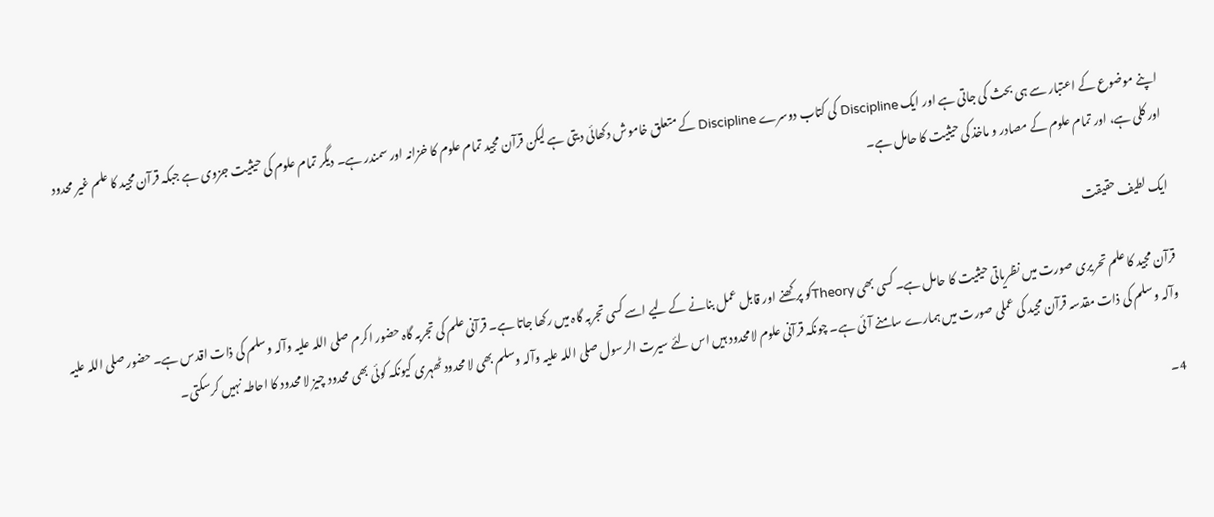اپنے موضوع کے اعتبار سے ہی بحث کی جاتی ہے اور ایک Discipline کی کتاب دوسرے Discipline کے متعلق خاموش دکھائی دیتی ہے لیکن قرآن مجید تمام علوم کا خزانہ اور سمندر ہے۔ دیگر تمام علوم کی حیثیت جزوی ہے جبکہ قرآن مجید کا علم غیر محدود اور کلی ہے، اور تمام علوم کے مصادر و ماخذ کی حیثیت کا حامل ہے۔

ایک لطیف حقیقت

قرآن مجید کا علم تحریری صورت میں نظریاتی حیثیت کا حامل ہے۔ کسی بھی Theoryکو پرکھنے اور قابل عمل بنانے کے لیے اسے کسی تجربہ گاہ میں رکھا جاتا ہے۔ قرآنی علم کی تجربہ گاہ حضور اکرم صلی اللہ علیہ وآلہ وسلم کی ذات اقدس ہے۔ حضور صلی اللہ علیہ وآلہ وسلم کی ذات مقدسہ قرآن مجید کی عملی صورت میں ہمارے سامنے آئی ہے۔ چونکہ قرآنی علوم لامحدود ہیں اس لئے سیرت الرسول صلی اللہ علیہ وآلہ وسلم بھی لا محدود ٹھہری کیونکہ کوئی بھی محدود چیز لا محدود کا احاطہ نہیں کرسکتی۔

4۔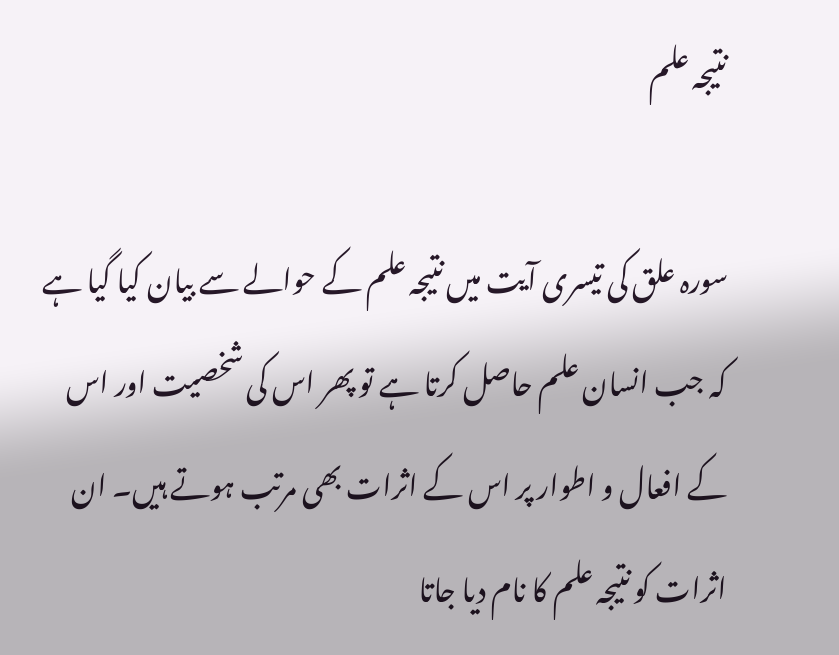نتیجہ علم

سورہ علق کی تیسری آیت میں نتیجہ علم کے حوالے سے بیان کیا گیا ہے کہ جب انسان علم حاصل کرتا ہے تو پھر اس کی شخصیت اور اس کے افعال و اطوار پر اس کے اثرات بھی مرتب ہوتے ہیں۔ ان اثرات کو نتیجہ علم کا نام دیا جاتا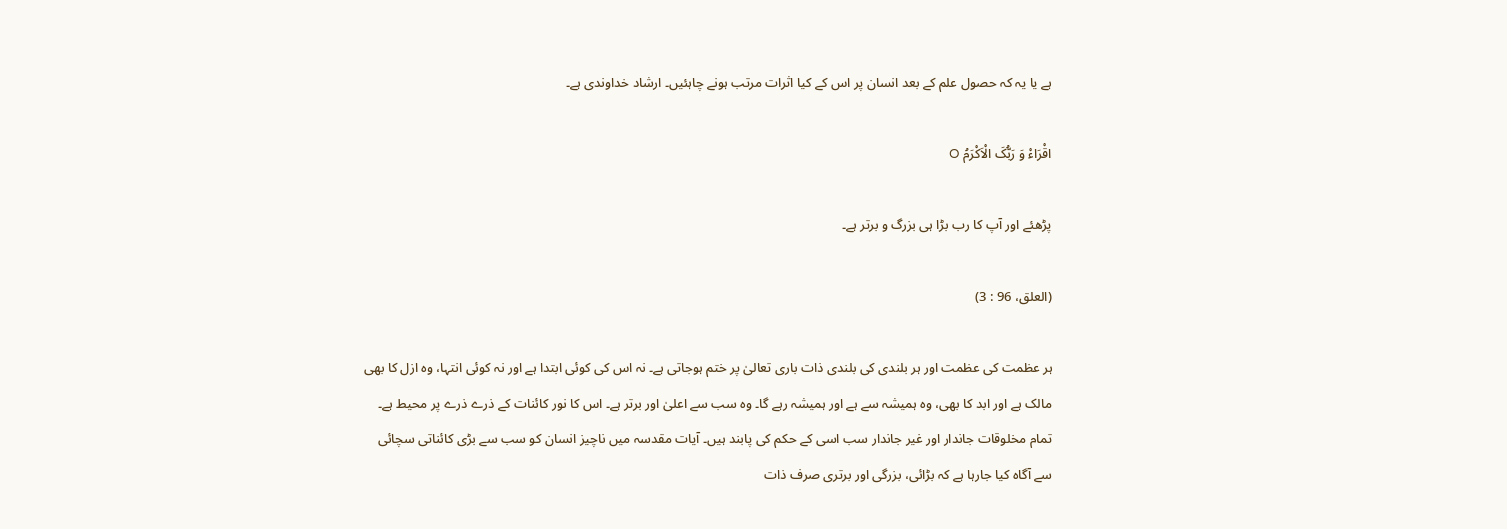ہے یا یہ کہ حصول علم کے بعد انسان پر اس کے کیا اثرات مرتب ہونے چاہئیں۔ ارشاد خداوندی ہے۔

اقْرَاءْ وَ رَبُّکَ الْاَکْرَمُ O

پڑھئے اور آپ کا رب بڑا ہی بزرگ و برتر ہے۔

(العلق، 96 : 3)

ہر عظمت کی عظمت اور ہر بلندی کی بلندی ذات باری تعالیٰ پر ختم ہوجاتی ہے۔ نہ اس کی کوئی ابتدا ہے اور نہ کوئی انتہا، وہ ازل کا بھی مالک ہے اور ابد کا بھی، وہ ہمیشہ سے ہے اور ہمیشہ رہے گا۔ وہ سب سے اعلیٰ اور برتر ہے۔ اس کا نور کائنات کے ذرے ذرے پر محیط ہے۔ تمام مخلوقات جاندار اور غیر جاندار سب اسی کے حکم کی پابند ہیں۔ آیات مقدسہ میں ناچیز انسان کو سب سے بڑی کائناتی سچائی سے آگاہ کیا جارہا ہے کہ بڑائی، بزرگی اور برتری صرف ذات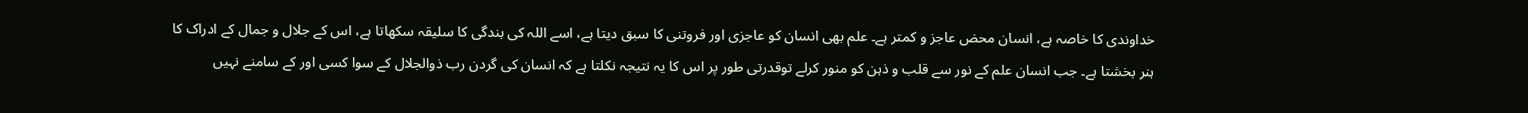خداوندی کا خاصہ ہے، انسان محض عاجز و کمتر ہے۔ علم بھی انسان کو عاجزی اور فروتنی کا سبق دیتا ہے، اسے اللہ کی بندگی کا سلیقہ سکھاتا ہے، اس کے جلال و جمال کے ادراک کا ہنر بخشتا ہے۔ جب انسان علم کے نور سے قلب و ذہن کو منور کرلے توقدرتی طور پر اس کا یہ نتیجہ نکلتا ہے کہ انسان کی گردن رب ذوالجلال کے سوا کسی اور کے سامنے نہیں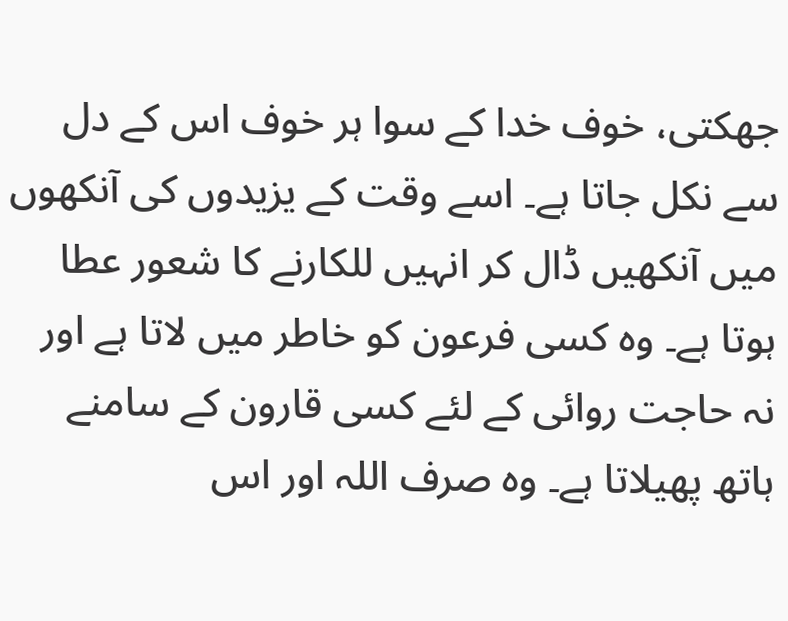جھکتی، خوف خدا کے سوا ہر خوف اس کے دل سے نکل جاتا ہے۔ اسے وقت کے یزیدوں کی آنکھوں میں آنکھیں ڈال کر انہیں للکارنے کا شعور عطا ہوتا ہے۔ وہ کسی فرعون کو خاطر میں لاتا ہے اور نہ حاجت روائی کے لئے کسی قارون کے سامنے ہاتھ پھیلاتا ہے۔ وہ صرف اللہ اور اس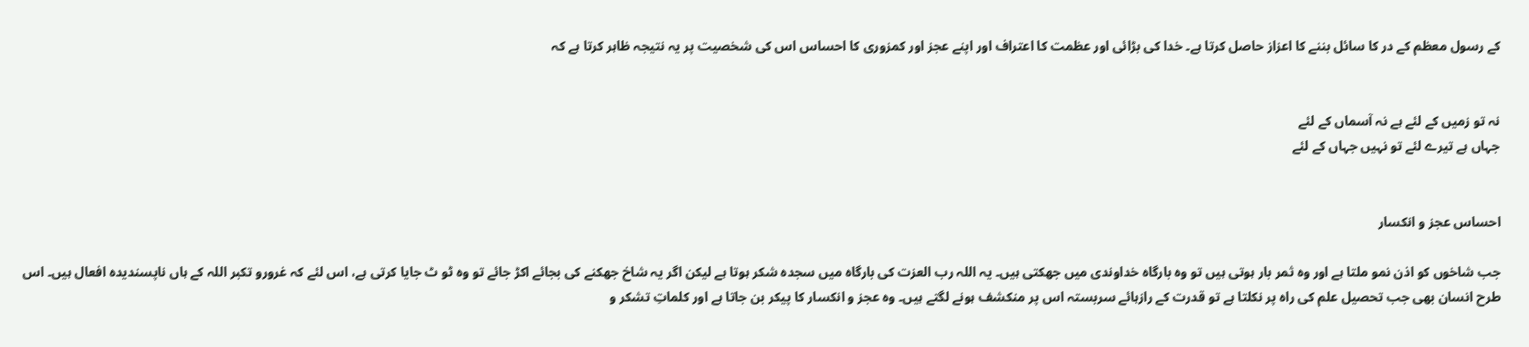کے رسول معظم کے در کا سائل بننے کا اعزاز حاصل کرتا ہے۔ خدا کی بڑائی اور عظمت کا اعتراف اور اپنے عجز اور کمزوری کا احساس اس کی شخصیت پر یہ نتیجہ ظاہر کرتا ہے کہ


نہ تو زمیں کے لئے ہے نہ آسماں کے لئے
جہاں ہے تیرے لئے تو نہیں جہاں کے لئے


احساس عجز و انکسار

جب شاخوں کو اذن نمو ملتا ہے اور وہ ثمر بار ہوتی ہیں تو وہ بارگاہ خداوندی میں جھکتی ہیں۔ یہ اللہ رب العزت کی بارگاہ میں سجدہ شکر ہوتا ہے لیکن اگر یہ شاخ جھکنے کی بجائے اکڑ جائے تو وہ ٹو ٹ جایا کرتی ہے، اس لئے کہ غرورو تکبر اللہ کے ہاں ناپسندیدہ افعال ہیں۔ اس طرح انسان بھی جب تحصیل علم کی راہ پر نکلتا ہے تو قدرت کے رازہائے سربستہ اس پر منکشف ہونے لگتے ہیں۔ وہ عجز و انکسار کا پیکر بن جاتا ہے اور کلماتِ تشکر و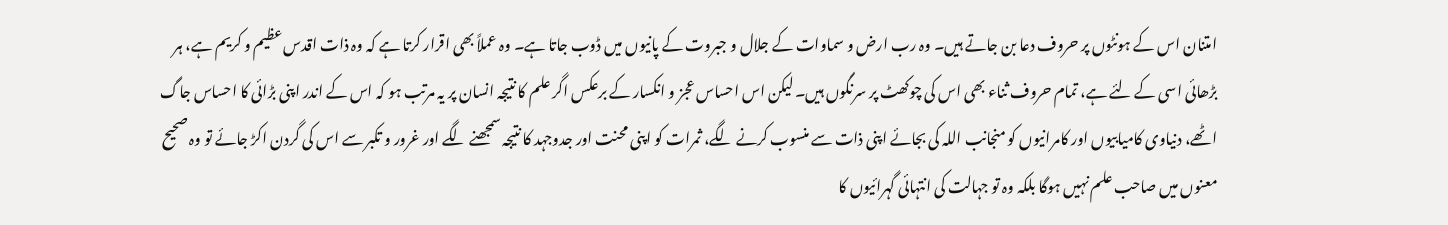امتنان اس کے ہونٹوں پر حروف دعا بن جاتے ہیں۔ وہ رب ارض و سماوات کے جلال و جبروت کے پانیوں میں ڈوب جاتا ہے۔ وہ عملاً بھی اقرار کرتا ہے کہ وہ ذات اقدس عظیم و کریم ہے، ہر بڑھائی اسی کے لئے ہے، تمام حروف ثناء بھی اس کی چوکھٹ پر سرنگوں ہیں۔ لیکن اس احساس عجز و انکسار کے برعکس اگر علم کا نتیجہ انسان پر یہ مرتب ہو کہ اس کے اندر اپنی بڑائی کا احساس جاگ اٹھے، دنیاوی کامیابیوں اور کامرانیوں کو منجانب اللہ کی بجائے اپنی ذات سے منسوب کرنے لگے، ثمرات کو اپنی محنت اور جدوجہد کا نتیجہ سمجھنے لگے اور غرور و تکبر سے اس کی گردن اکڑ جائے تو وہ صحیح معنوں میں صاحب علم نہیں ہوگا بلکہ وہ تو جہالت کی انتہائی گہرائیوں کا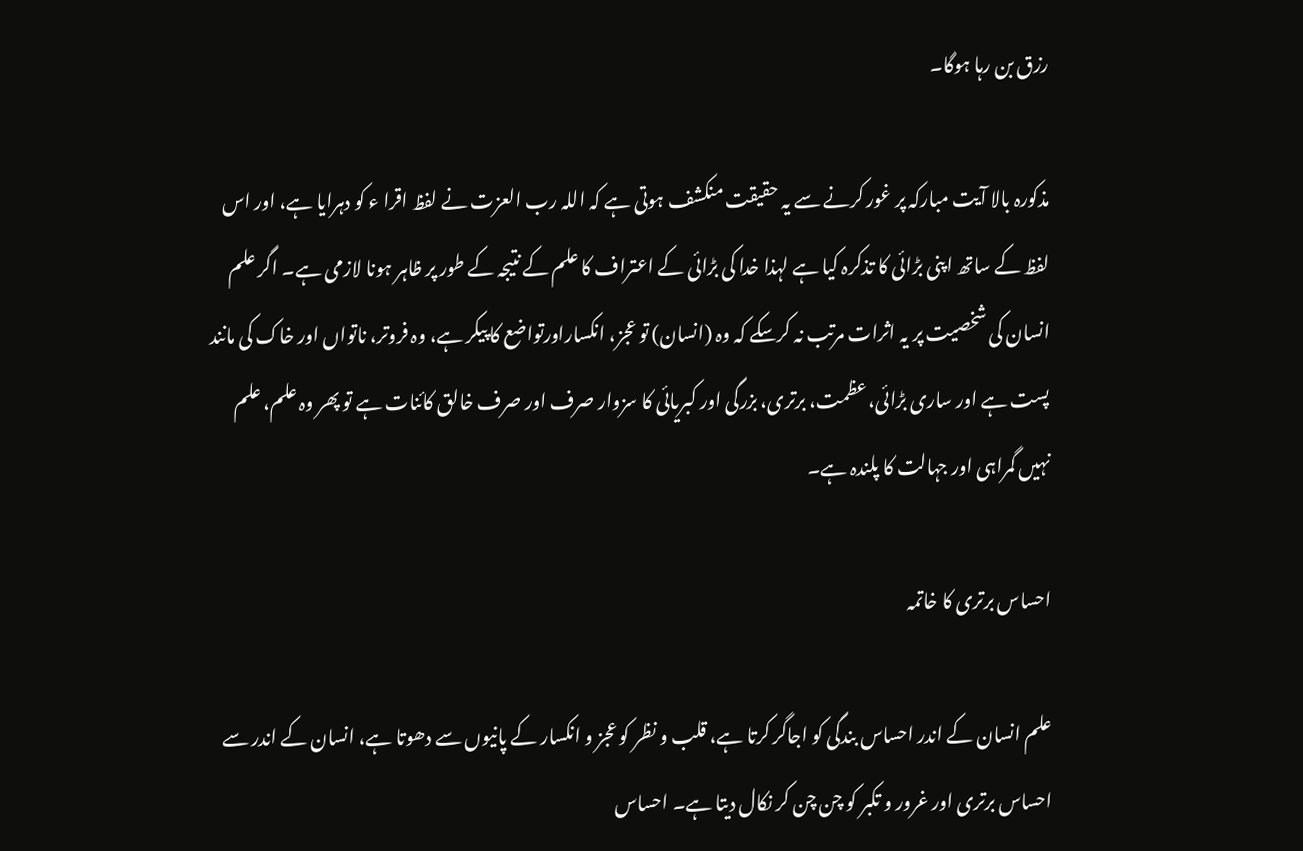رزق بن رہا ہوگا۔

مذکورہ بالا آیت مبارکہ پر غور کرنے سے یہ حقیقت منکشف ہوتی ہے کہ اللہ رب العزت نے لفظ اقرا ء کو دہرایا ہے، اور اس لفظ کے ساتھ اپنی بڑائی کا تذکرہ کیا ہے لہذا خدا کی بڑائی کے اعتراف کا علم کے نتیجہ کے طور پر ظاہر ہونا لازمی ہے۔ اگر علم انسان کی شخصیت پر یہ اثرات مرتب نہ کرسکے کہ وہ (انسان) تو عجز، انکساراورتواضع کا پیکر ہے، وہ فروتر، ناتواں اور خاک کی مانند پست ہے اور ساری بڑائی، عظمت، برتری، بزرگی اور کبریائی کا سزوار صرف اور صرف خالق کائنات ہے تو پھر وہ علم، علم نہیں گمراہی اور جہالت کا پلندہ ہے۔

احساس برتری کا خاتمہ

علم انسان کے اندر احساس بندگی کو اجاگر کرتا ہے، قلب و نظر کو عجز و انکسار کے پانیوں سے دھوتا ہے، انسان کے اندر سے احساس برتری اور غرور و تکبر کو چن چن کر نکال دیتا ہے۔ احساس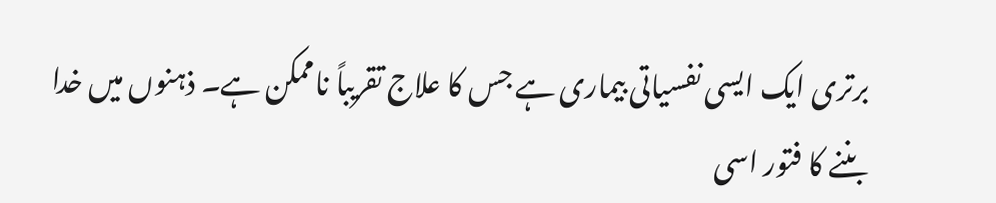برتری ایک ایسی نفسیاتی بیماری ہے جس کا علاج تقریباً ناممکن ہے۔ ذہنوں میں خدا بننے کا فتور اسی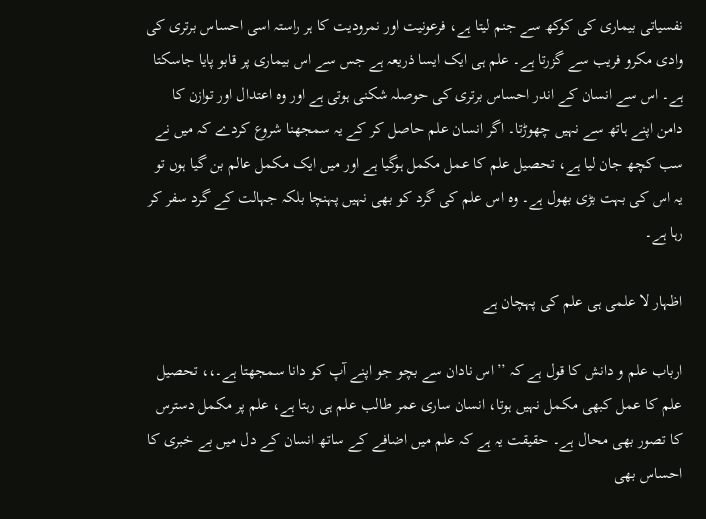نفسیاتی بیماری کی کوکھ سے جنم لیتا ہے، فرعونیت اور نمرودیت کا ہر راستہ اسی احساس برتری کی وادی مکرو فریب سے گزرتا ہے۔ علم ہی ایک ایسا ذریعہ ہے جس سے اس بیماری پر قابو پایا جاسکتا ہے۔ اس سے انسان کے اندر احساس برتری کی حوصلہ شکنی ہوتی ہے اور وہ اعتدال اور توازن کا دامن اپنے ہاتھ سے نہیں چھوڑتا۔ اگر انسان علم حاصل کر کے یہ سمجھنا شروع کردے کہ میں نے سب کچھ جان لیا ہے، تحصیل علم کا عمل مکمل ہوگیا ہے اور میں ایک مکمل عالم بن گیا ہوں تو یہ اس کی بہت بڑی بھول ہے۔ وہ اس علم کی گرد کو بھی نہیں پہنچا بلکہ جہالت کے گرد سفر کر رہا ہے۔

اظہار لا علمی ہی علم کی پہچان ہے

ارباب علم و دانش کا قول ہے کہ ’’اس نادان سے بچو جو اپنے آپ کو دانا سمجھتا ہے۔،، تحصیل علم کا عمل کبھی مکمل نہیں ہوتا، انسان ساری عمر طالب علم ہی رہتا ہے، علم پر مکمل دسترس کا تصور بھی محال ہے۔ حقیقت یہ ہے کہ علم میں اضافے کے ساتھ انسان کے دل میں بے خبری کا احساس بھی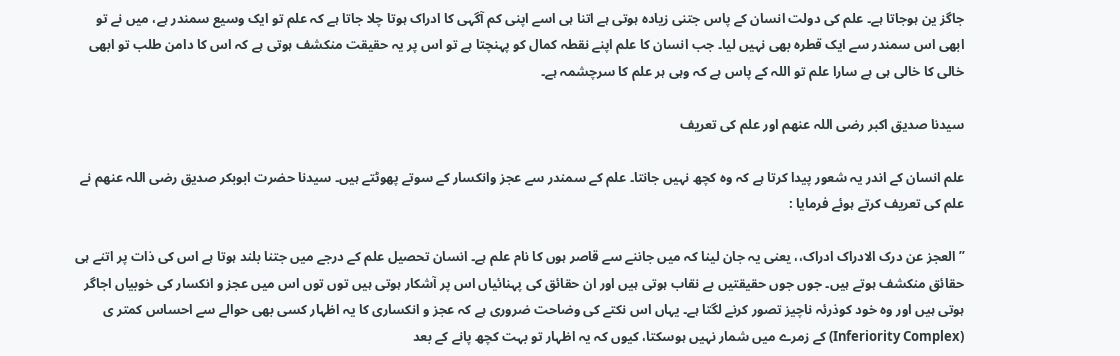جاگز ین ہوجاتا ہے۔ علم کی دولت انسان کے پاس جتنی زیادہ ہوتی ہے اتنا ہی اسے اپنی کم آگہی کا ادراک ہوتا چلا جاتا ہے کہ علم تو ایک وسیع سمندر ہے، میں نے تو ابھی اس سمندر سے ایک قطرہ بھی نہیں لیا۔ جب انسان کا علم اپنے نقطہ کمال کو پہنچتا ہے تو اس پر یہ حقیقت منکشف ہوتی ہے کہ اس کا دامن طلب تو ابھی خالی کا خالی ہی ہے سارا علم تو اللہ کے پاس ہے کہ وہی ہر علم کا سرچشمہ ہے۔

سیدنا صدیق اکبر رضی اللہ عنھم اور علم کی تعریف

علم انسان کے اندر یہ شعور پیدا کرتا ہے کہ وہ کچھ نہیں جانتا۔ علم کے سمندر سے عجز وانکسار کے سوتے پھوٹتے ہیں۔ سیدنا حضرت ابوبکر صدیق رضی اللہ عنھم نے علم کی تعریف کرتے ہوئے فرمایا :

’’العجز عن درک الادراک ادراک،، یعنی یہ جان لینا کہ میں جاننے سے قاصر ہوں کا نام علم ہے۔ انسان تحصیل علم کے درجے میں جتنا بلند ہوتا ہے اس کی ذات پر اتنے ہی حقائق منکشف ہوتے ہیں۔ جوں جوں حقیقتیں بے نقاب ہوتی ہیں اور ان حقائق کی پہنائیاں اس پر آشکار ہوتی ہیں توں توں اس میں عجز و انکسار کی خوبیاں اجاگر ہوتی ہیں اور وہ خود کوذرئہ ناچیز تصور کرنے لگتا ہے۔ یہاں اس نکتے کی وضاحت ضروری ہے کہ عجز و انکساری کا یہ اظہار کسی بھی حوالے سے احساس کمتر ی (Inferiority Complex) کے زمرے میں شمار نہیں ہوسکتا، کیوں کہ یہ اظہار تو بہت کچھ پانے کے بعد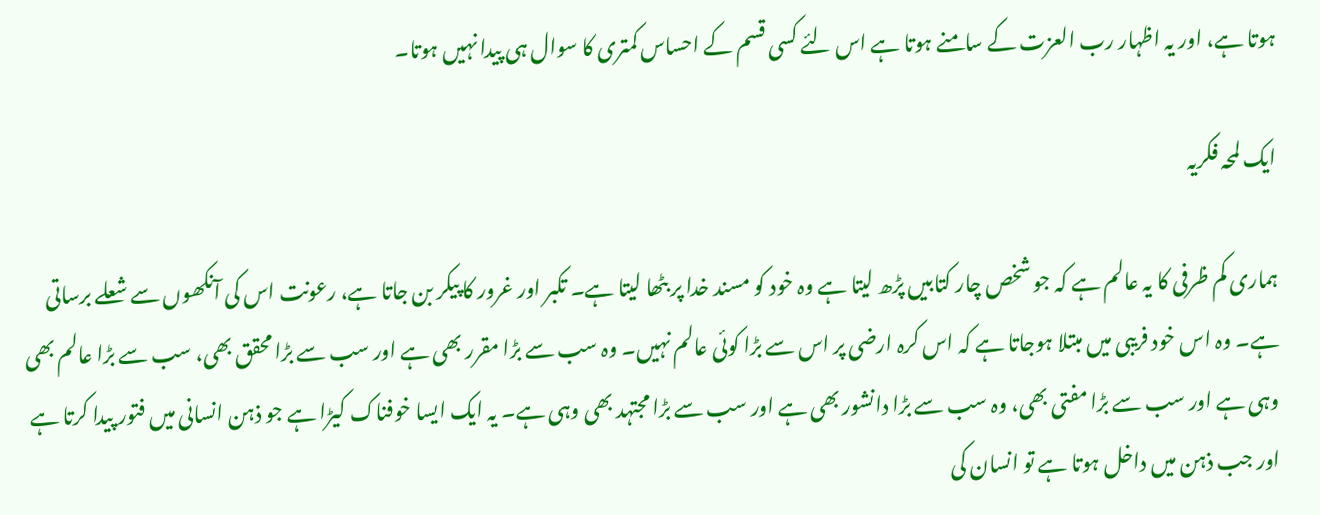ہوتا ہے، اور یہ اظہار رب العزت کے سامنے ہوتا ہے اس لئے کسی قسم کے احساس کمتری کا سوال ہی پیدا نہیں ہوتا۔

ایک لمحہ فکریہ

ہماری کم ظرفی کا یہ عالم ہے کہ جو شخص چار کتابیں پڑھ لیتا ہے وہ خود کو مسند خدا پر بٹھا لیتا ہے۔ تکبر اور غرور کا پیکر بن جاتا ہے، رعونت اس کی آنکھوں سے شعلے برساتی ہے۔ وہ اس خود فریبی میں مبتلا ہوجاتا ہے کہ اس کرہ ارضی پر اس سے بڑا کوئی عالم نہیں۔ وہ سب سے بڑا مقرر بھی ہے اور سب سے بڑا محقق بھی، سب سے بڑا عالم بھی وہی ہے اور سب سے بڑا مفتی بھی، وہ سب سے بڑا دانشور بھی ہے اور سب سے بڑا مجتہد بھی وہی ہے۔ یہ ایک ایسا خوفناک کیڑا ہے جو ذہن انسانی میں فتور پیدا کرتا ہے اور جب ذہن میں داخل ہوتا ہے تو انسان کی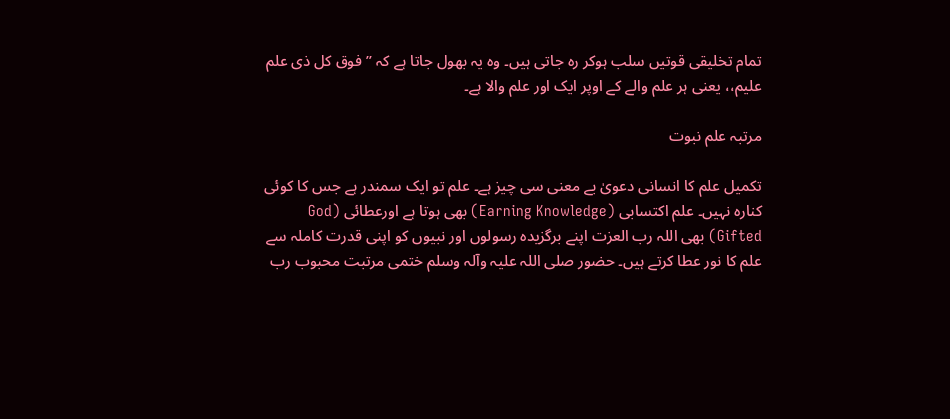تمام تخلیقی قوتیں سلب ہوکر رہ جاتی ہیں۔ وہ یہ بھول جاتا ہے کہ ’’فوق کل ذی علم علیم،، یعنی ہر علم والے کے اوپر ایک اور علم والا ہے۔

مرتبہ علم نبوت

تکمیل علم کا انسانی دعویٰ بے معنی سی چیز ہے۔ علم تو ایک سمندر ہے جس کا کوئی کنارہ نہیں۔ علم اکتسابی (Earning Knowledge) بھی ہوتا ہے اورعطائی (God Gifted) بھی اللہ رب العزت اپنے برگزیدہ رسولوں اور نبیوں کو اپنی قدرت کاملہ سے علم کا نور عطا کرتے ہیں۔ حضور صلی اللہ علیہ وآلہ وسلم ختمی مرتبت محبوب رب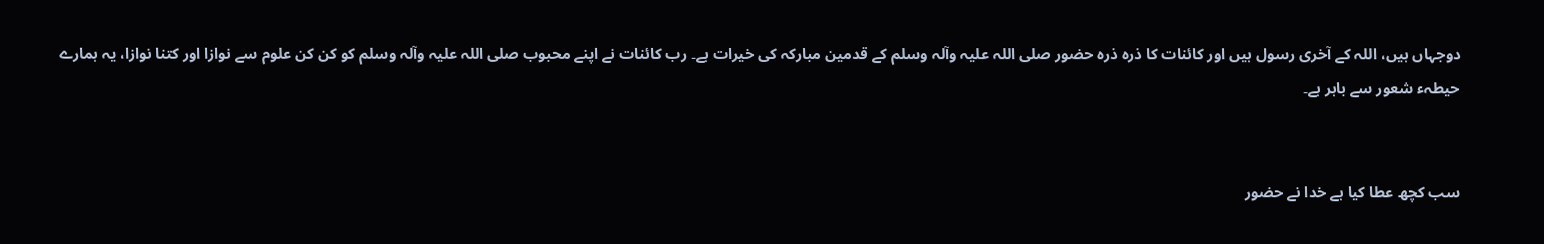دوجہاں ہیں، اللہ کے آخری رسول ہیں اور کائنات کا ذرہ ذرہ حضور صلی اللہ علیہ وآلہ وسلم کے قدمین مبارکہ کی خیرات ہے۔ رب کائنات نے اپنے محبوب صلی اللہ علیہ وآلہ وسلم کو کن کن علوم سے نوازا اور کتنا نوازا، یہ ہمارے حیطہء شعور سے باہر ہے۔


سب کچھ عطا کیا ہے خدا نے حضور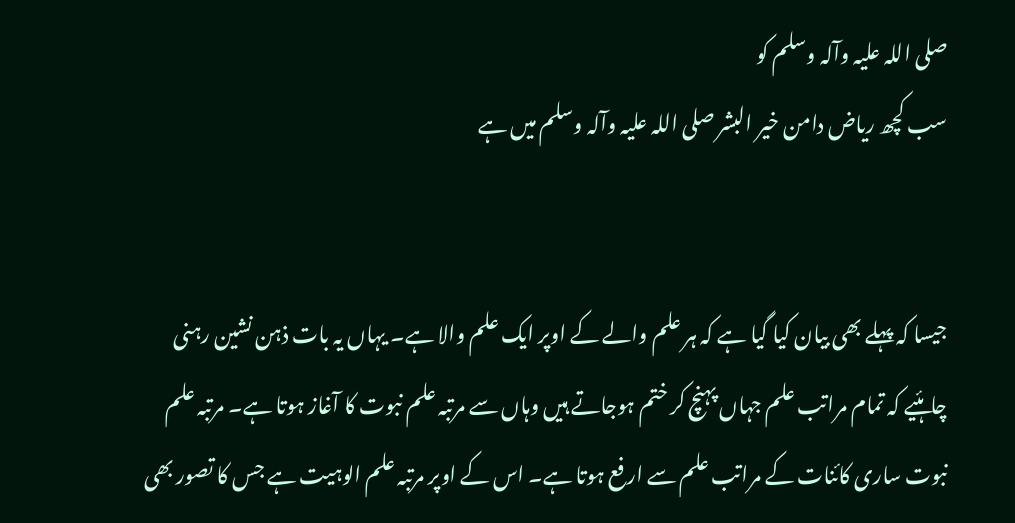صلی اللہ علیہ وآلہ وسلم کو
سب کچھ ریاض دامن خیر البشر صلی اللہ علیہ وآلہ وسلم میں ہے


جیسا کہ پہلے بھی بیان کیا گیا ہے کہ ہر علم والے کے اوپر ایک علم والا ہے۔ یہاں یہ بات ذہن نشین رہنی چاہئیے کہ تمام مراتب علم جہاں پہنچ کر ختم ہوجاتے ہیں وہاں سے مرتبہ علم نبوت کا آغاز ہوتا ہے۔ مرتبہ علم نبوت ساری کائنات کے مراتب علم سے ارفع ہوتا ہے۔ اس کے اوپر مرتبہ علم الوہیت ہے جس کا تصور بھی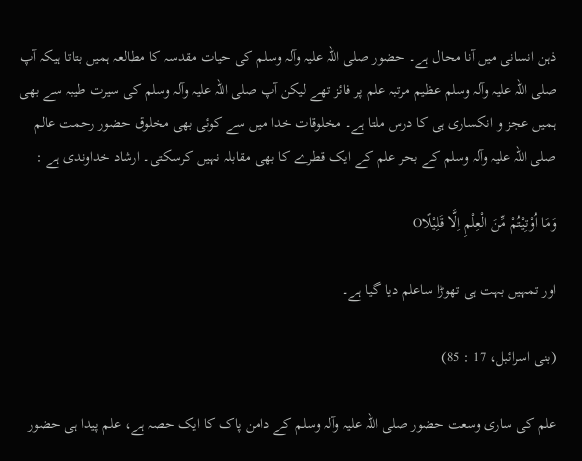ذہن انسانی میں آنا محال ہے۔ حضور صلی اللہ علیہ وآلہ وسلم کی حیات مقدسہ کا مطالعہ ہمیں بتاتا ہیکہ آپ صلی اللہ علیہ وآلہ وسلم عظیم مرتبہ علم پر فائز تھے لیکن آپ صلی اللہ علیہ وآلہ وسلم کی سیرت طیبہ سے بھی ہمیں عجز و انکساری ہی کا درس ملتا ہے۔ مخلوقات خدا میں سے کوئی بھی مخلوق حضور رحمت عالم صلی اللہ علیہ وآلہ وسلم کے بحر علم کے ایک قطرے کا بھی مقابلہ نہیں کرسکتی۔ ارشاد خداوندی ہے :

وَمَا اُوْتِيْتُمْ مِّنَ الْعِلْمِ اِلَّا قَلِيْلًاO

اور تمہیں بہت ہی تھوڑا ساعلم دیا گیا ہے۔

(بنی اسرائبل، 17 : 85)

علم کی ساری وسعت حضور صلی اللہ علیہ وآلہ وسلم کے دامن پاک کا ایک حصہ ہے، علم پیدا ہی حضور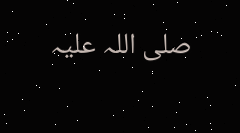صلی اللہ علیہ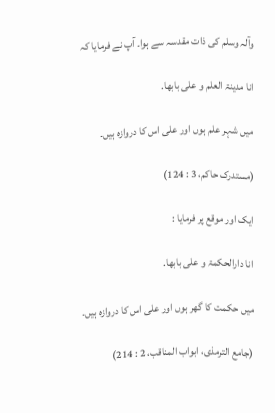وآلہ وسلم کی ذات مقدسہ سے ہوا۔ آپ نے فرمایا کہ

انا مدينۃ العلم و علی بابھا.

میں شہر علم ہوں اور علی اس کا دروازہ ہیں۔

(مستدرک حاکم، 3 : 124)

ایک اور موقع پر فرمایا :

انا دارالحکمۃ و علی بابھا.

میں حکمت کا گھر ہوں اور علی اس کا دروازہ ہیں۔

(جامع الترمذی، ابواب المناقب، 2 : 214)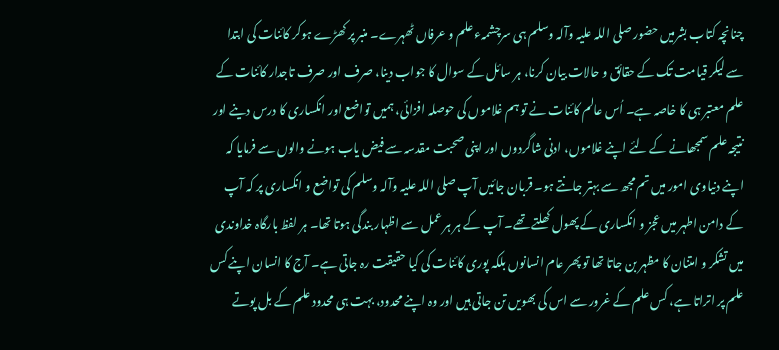چنانچہ کتاب بشرمیں حضور صلی اللہ علیہ وآلہ وسلم ہی سرچشمہء علم و عرفاں ٹھہرے۔ منبر پر کھڑے ہوکر کائنات کی ابتدا سے لیکر قیامت تک کے حقائق و حالات بیان کرنا، ہر سائل کے سوال کا جواب دینا، صرف اور صرف تاجدار کائنات کے علم معتبر ہی کا خاصہ ہے۔ اُس عالم کائنات نے تو ہم غلاموں کی حوصلہ افزائی، ہمیں تواضع اور انکساری کا درس دینے اور نتیجہ علم سمجھانے کے لئے اپنے غلاموں، ادنی شاگردوں اور اپنی صحبت مقدسہ سے فیض یاب ہونے والوں سے فرمایا کہ اپنے دنیاوی امور میں تم مجھ سے بہتر جانتے ہو۔ قربان جائیں آپ صلی اللہ علیہ وآلہ وسلم کی تواضع و انکساری پر کہ آپ کے دامن اطہر میں عجز و انکساری کے پھول کھلتے تھے۔ آپ کے ہر ہر عمل سے اظہار بندگی ہوتا تھا۔ ہر لفظ بارگاہ خداوندی میں تشکر و امتنان کا مظہر بن جاتا تھا تو پھر عام انسانوں بلکہ پوری کائنات کی کیا حقیقت رہ جاتی ہے۔ آج کا انسان اپنے کس علم پر اتراتا ہے، کس علم کے غرور سے اس کی بھویں تن جاتی ہیں اور وہ اپنے محدود، بہت ہی محدود علم کے بل پوتے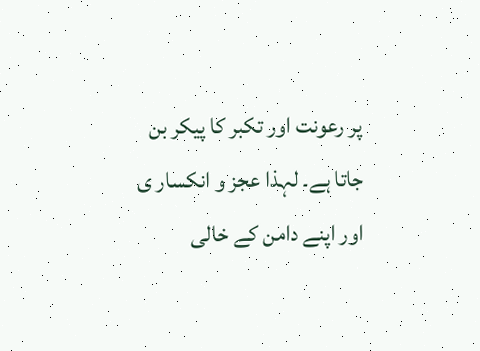پر رعونت اور تکبر کا پیکر بن جاتا ہے۔ لہذا عجز و انکسار ی اور اپنے دامن کے خالی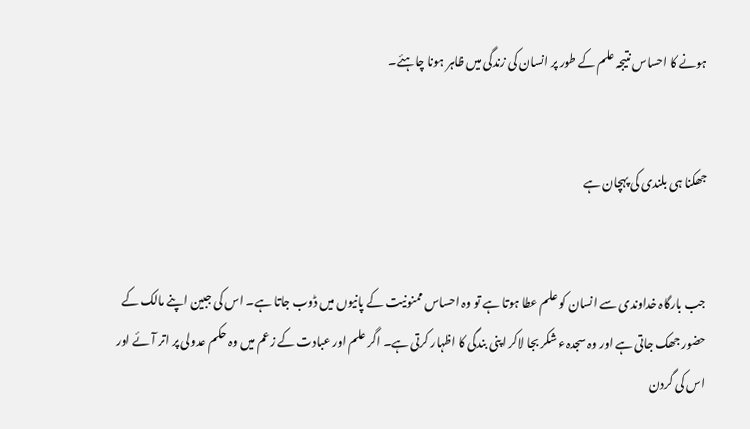ہونے کا احساس نتیجہ علم کے طور پر انسان کی زندگی میں ظاہر ہونا چاہئے۔


جھکنا ہی بلندی کی پہچان ہے


جب بارگاہ خداوندی سے انسان کو علم عطا ہوتا ہے تو وہ احساس ممنونیت کے پانیوں میں ڈوب جاتا ہے۔ اس کی جبین اپنے مالک کے حضور جھک جاتی ہے اور وہ سجدہء شکر بجا لاکر اپنی بندگی کا اظہار کرتی ہے۔ اگر علم اور عبادت کے زعم میں وہ حکم عدولی پر اتر آئے اور اس کی گردن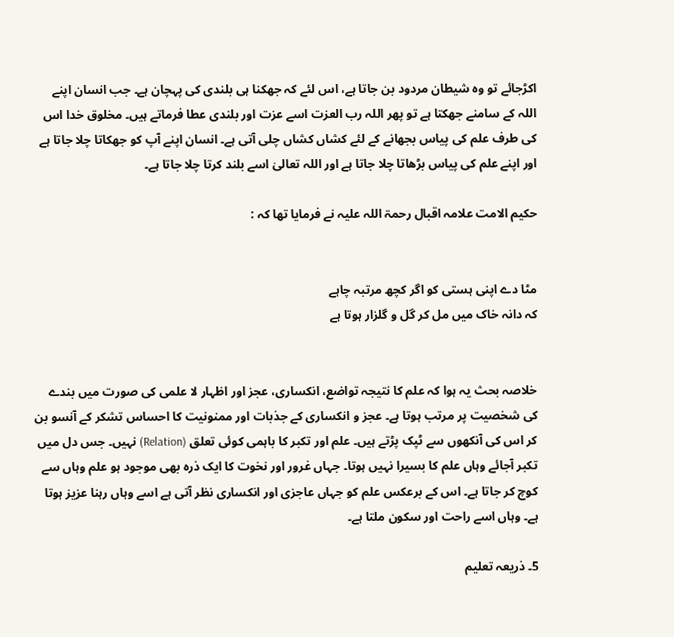اکڑجائے تو وہ شیطان مردود بن جاتا ہے، اس لئے کہ جھکنا ہی بلندی کی پہچان ہے۔ جب انسان اپنے اللہ کے سامنے جھکتا ہے تو پھر اللہ رب العزت اسے عزت اور بلندی عطا فرماتے ہیں۔ مخلوق خدا اس کی طرف علم کی پیاس بجھانے کے لئے کشاں کشاں چلی آتی ہے۔ انسان اپنے آپ کو جھکاتا چلا جاتا ہے اور اپنے علم کی پیاس بڑھاتا چلا جاتا ہے اور اللہ تعالیٰ اسے بلند کرتا چلا جاتا ہے۔

حکیم الامت علامہ اقبال رحمۃ اللہ علیہ نے فرمایا تھا کہ :


مٹا دے اپنی ہستی کو اگر کچھ مرتبہ چاہے
کہ دانہ خاک میں مل کر گل و گلزار ہوتا ہے


خلاصہ بحث یہ ہوا کہ علم کا نتیجہ تواضع، انکساری، عجز اور اظہار لا علمی کی صورت میں بندے کی شخصیت پر مرتب ہوتا ہے۔ عجز و انکساری کے جذبات اور ممنونیت کا احساس تشکر کے آنسو بن کر اس کی آنکھوں سے ٹپک پڑتے ہیں۔ علم اور تکبر کا باہمی کوئی تعلق (Relation) نہیں۔ جس دل میں تکبر آجائے وہاں علم کا بسیرا نہیں ہوتا۔ جہاں غرور اور نخوت کا ایک ذرہ بھی موجود ہو علم وہاں سے کوچ کر جاتا ہے۔ اس کے برعکس علم کو جہاں عاجزی اور انکساری نظر آتی ہے اسے وہاں رہنا عزیز ہوتا ہے۔ وہاں اسے راحت اور سکون ملتا ہے۔

5۔ ذریعہ تعلیم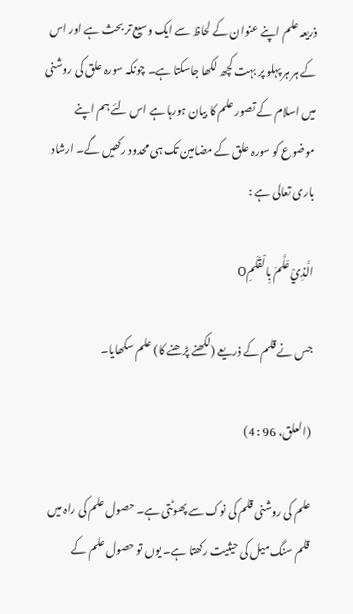ذریعہ علم اپنے عنوان کے لحاظ سے ایک وسیع تر بحث ہے اور اس کے ہر ہر پہلو پر بہت کچھ لکھا جاسکتا ہے۔ چونکہ سورہ علق کی روشنی میں اسلام کے تصور علم کا بیان ہورہا ہے اس لئے ہم اپنے موضوع کو سورہ علق کے مضامین تک ہی محدود رکھیں گے۔ ارشاد باری تعالی ہے :

الَّذِيْ عَلَّمَ بِالْقَلَمِO

جس نے قلم کے ذریعے (لکھنے پڑھنے کا) علم سکھایا۔

(العلق، 96 : 4)

علم کی روشنی قلم کی نوک سے پھوٹتی ہے۔ حصول علم کی راہ میں قلم سنگ میل کی حیثیت رکھتا ہے۔ یوں تو حصول علم کے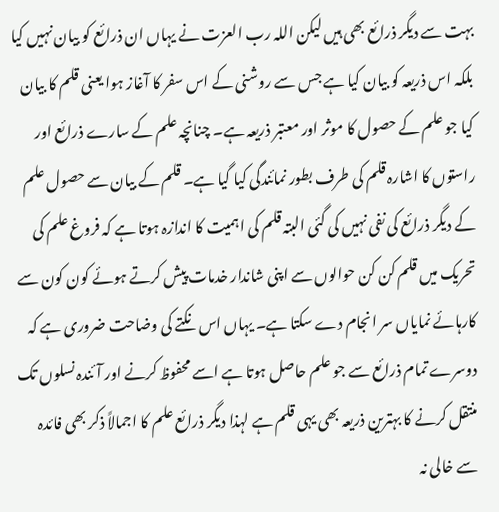بہت سے دیگر ذرائع بھی ہیں لیکن اللہ رب العزت نے یہاں ان ذرائع کو بیان نہیں کیا بلکہ اس ذریعہ کو بیان کیا ہے جس سے روشنی کے اس سفر کا آغاز ہوا یعنی قلم کا بیان کیا جو علم کے حصول کا موثر اور معتبر ذریعہ ہے۔ چنانچہ علم کے سارے ذرائع اور راستوں کا اشارہ قلم کی طرف بطور نمائندگی کیا گیا ہے۔ قلم کے بیان سے حصول علم کے دیگر ذرائع کی نفی نہیں کی گئی البتہ قلم کی اہمیت کا اندازہ ہوتا ہے کہ فروغ علم کی تحریک میں قلم کن کن حوالوں سے اپنی شاندار خدمات پیش کرتے ہوئے کون کون سے کارہائے نمایاں سر انجام دے سکتا ہے۔ یہاں اس نکتے کی وضاحت ضروری ہے کہ دوسرے تمام ذرائع سے جو علم حاصل ہوتا ہے اسے محفوظ کرنے اور آئندہ نسلوں تک منتقل کرنے کا بہترین ذریعہ بھی یہی قلم ہے لہذا دیگر ذرائع علم کا اجمالاً ذکر بھی فائدہ سے خالی نہ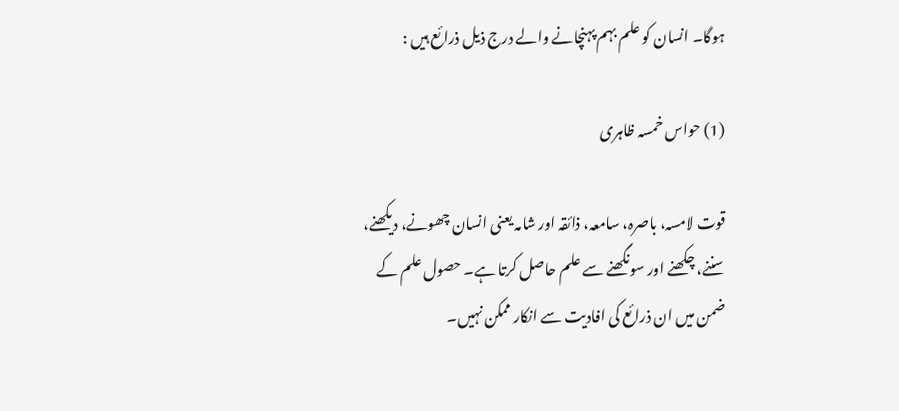ہوگا۔ انسان کو علم بہم پہنچانے والے درج ذیل ذرائع ہیں :

(1) حواس خمسہ ظاہری

قوت لامسہ، باصرہ، سامعہ، ذائقہ اور شامہ یعنی انسان چھونے، دیکھنے، سننے، چکھنے اور سونگھنے سے علم حاصل کرتا ہے۔ حصول علم کے ضمن میں ان ذرائع کی افادیت سے انکار ممکن نہیں۔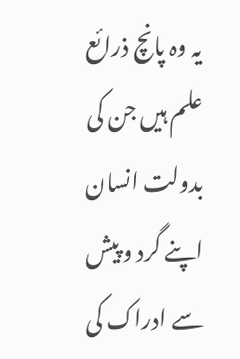یہ وہ پانچ ذرائع علم ہیں جن کی بدولت انسان اپنے گرد و پیش سے ادراک کی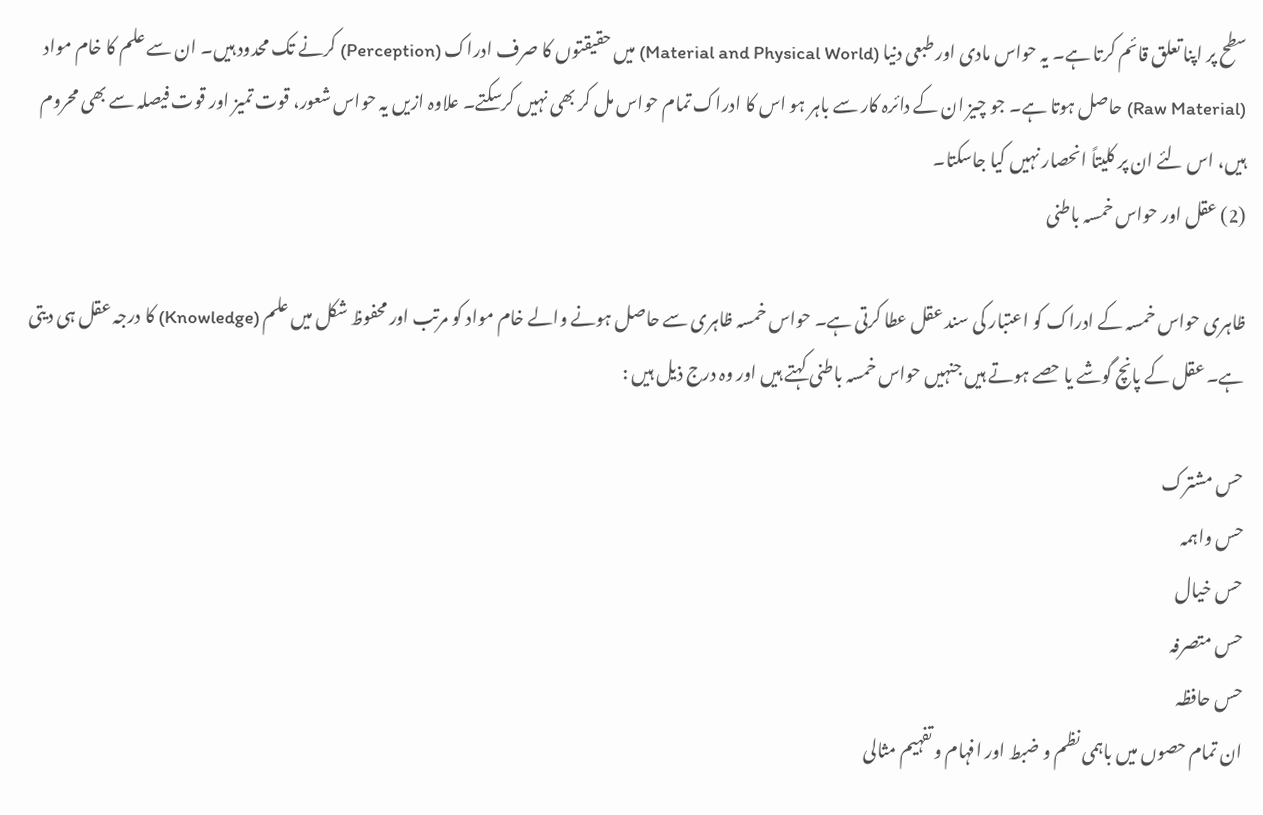سطح پر اپنا تعلق قائم کرتا ہے۔ یہ حواس مادی اور طبعی دنیا (Material and Physical World) میں حقیقتوں کا صرف ادراک (Perception) کرنے تک محدود ہیں۔ ان سے علم کا خام مواد (Raw Material) حاصل ہوتا ہے۔ جو چیز ان کے دائرہ کار سے باہر ہو اس کا ادراک تمام حواس مل کر بھی نہیں کرسکتے۔ علاوہ ازیں یہ حواس شعور، قوت تمیز اور قوت فیصلہ سے بھی محروم ہیں، اس لئے ان پر کلیتاً انحصار نہیں کیا جاسکتا۔
(2) عقل اور حواس خمسہ باطنی

ظاہری حواس خمسہ کے ادراک کو اعتبار کی سند عقل عطا کرتی ہے۔ حواس خمسہ ظاہری سے حاصل ہونے والے خام مواد کو مرتب اور محفوظ شکل میں علم (Knowledge) کا درجہ عقل ہی دیتی ہے۔ عقل کے پانچ گوشے یا حصے ہوتے ہیں جنہیں حواس خمسہ باطنی کہتے ہیں اور وہ درج ذیل ہیں :

حس مشترک
حس واہمہ
حس خیال
حس متصرفہ
حس حافظہ
ان تمام حصوں میں باہمی نظم و ضبط اور افہام و تفہیم مثالی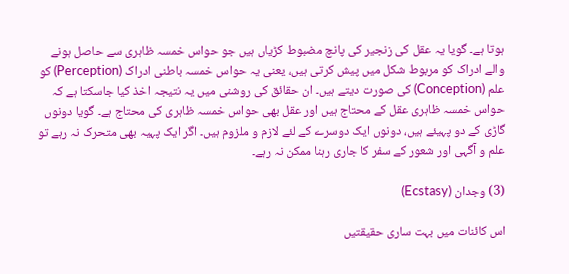ہوتا ہے۔ گویا یہ عقل کی زنجیر کی پانچ مضبوط کڑیاں ہیں جو حواس خمسہ ظاہری سے حاصل ہونے والے ادراک کو مربوط شکل میں پیش کرتی ہیں، یعنی یہ حواس خمسہ باطنی ادراک (Perception) کو علم (Conception) کی صورت دیتے ہیں۔ ان حقائق کی روشنی میں یہ نتیجہ اخذ کیا جاسکتا ہے کہ حواس خمسہ ظاہری عقل کے محتاج ہیں اور عقل بھی حواس خمسہ ظاہری کی محتاج ہے۔ گویا دونوں گاڑی کے دو پہیئے ہیں، دونوں ایک دوسرے کے لئے لازم و ملزوم ہیں۔ اگر ایک پہیہ بھی متحرک نہ رہے تو علم و آگہی اور شعور کے سفر کا جاری رہنا ممکن نہ رہے۔

(3) وجدان (Ecstasy)

اس کائنات میں بہت ساری حقیقتیں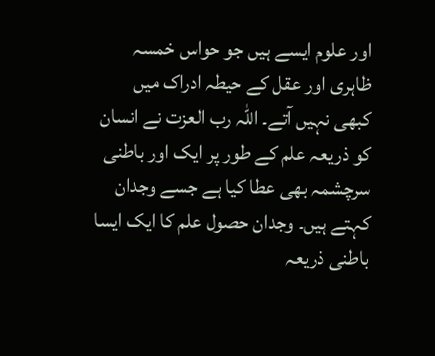اور علوم ایسے ہیں جو حواس خمسہ ظاہری اور عقل کے حیطہ ادراک میں کبھی نہیں آتے۔ اللہ رب العزت نے انسان کو ذریعہ علم کے طور پر ایک اور باطنی سرچشمہ بھی عطا کیا ہے جسے وجدان کہتے ہیں۔ وجدان حصول علم کا ایک ایسا باطنی ذریعہ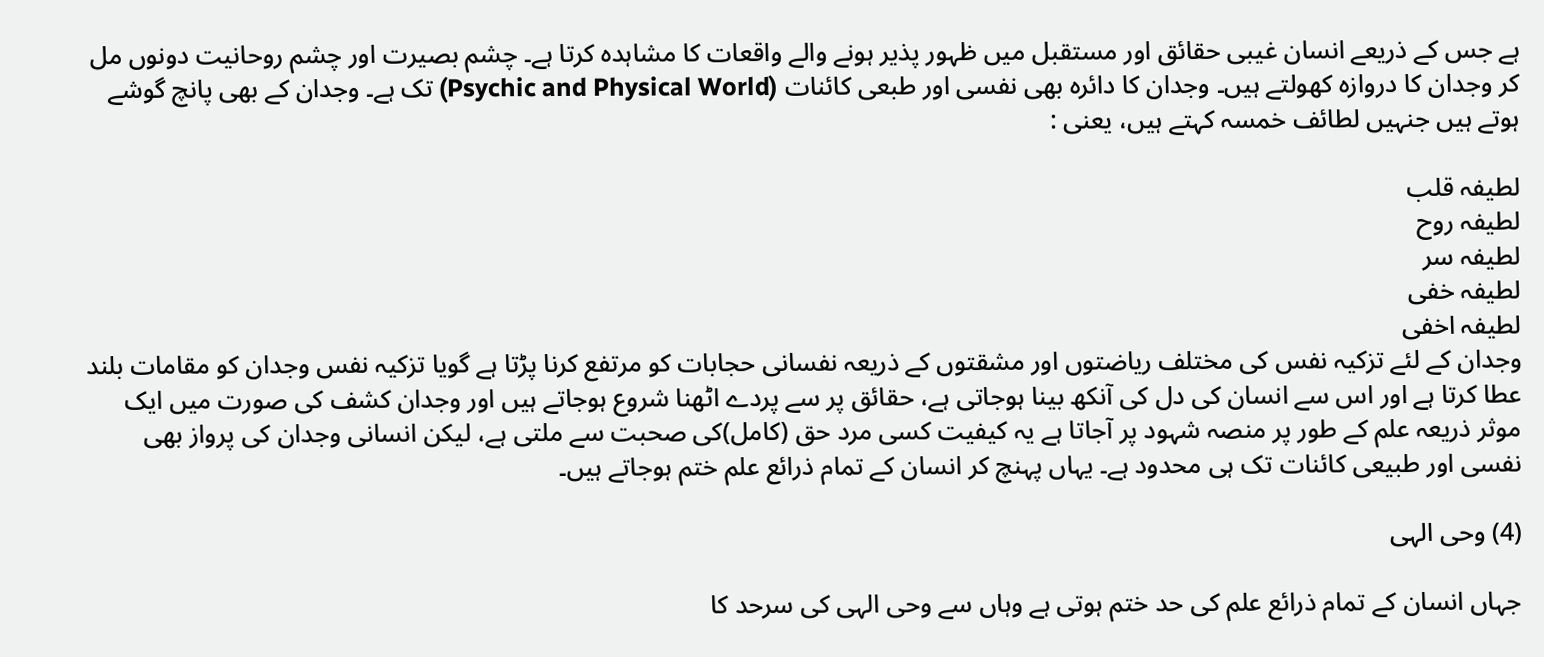ہے جس کے ذریعے انسان غیبی حقائق اور مستقبل میں ظہور پذیر ہونے والے واقعات کا مشاہدہ کرتا ہے۔ چشم بصیرت اور چشم روحانیت دونوں مل کر وجدان کا دروازہ کھولتے ہیں۔ وجدان کا دائرہ بھی نفسی اور طبعی کائنات (Psychic and Physical World) تک ہے۔ وجدان کے بھی پانچ گوشے ہوتے ہیں جنہیں لطائف خمسہ کہتے ہیں، یعنی :

لطیفہ قلب
لطیفہ روح
لطیفہ سر
لطیفہ خفی
لطیفہ اخفی
وجدان کے لئے تزکیہ نفس کی مختلف ریاضتوں اور مشقتوں کے ذریعہ نفسانی حجابات کو مرتفع کرنا پڑتا ہے گویا تزکیہ نفس وجدان کو مقامات بلند عطا کرتا ہے اور اس سے انسان کی دل کی آنکھ بینا ہوجاتی ہے، حقائق پر سے پردے اٹھنا شروع ہوجاتے ہیں اور وجدان کشف کی صورت میں ایک موثر ذریعہ علم کے طور پر منصہ شہود پر آجاتا ہے یہ کیفیت کسی مرد حق (کامل)کی صحبت سے ملتی ہے، لیکن انسانی وجدان کی پرواز بھی نفسی اور طبیعی کائنات تک ہی محدود ہے۔ یہاں پہنچ کر انسان کے تمام ذرائع علم ختم ہوجاتے ہیں۔

(4) وحی الہی

جہاں انسان کے تمام ذرائع علم کی حد ختم ہوتی ہے وہاں سے وحی الہی کی سرحد کا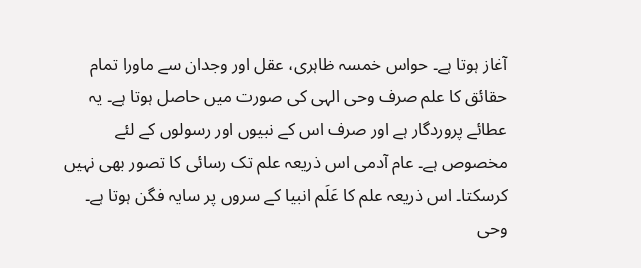آغاز ہوتا ہے۔ حواس خمسہ ظاہری، عقل اور وجدان سے ماورا تمام حقائق کا علم صرف وحی الہی کی صورت میں حاصل ہوتا ہے۔ یہ عطائے پروردگار ہے اور صرف اس کے نبیوں اور رسولوں کے لئے مخصوص ہے۔ عام آدمی اس ذریعہ علم تک رسائی کا تصور بھی نہیں کرسکتا۔ اس ذریعہ علم کا عَلَم انبیا کے سروں پر سایہ فگن ہوتا ہے۔ وحی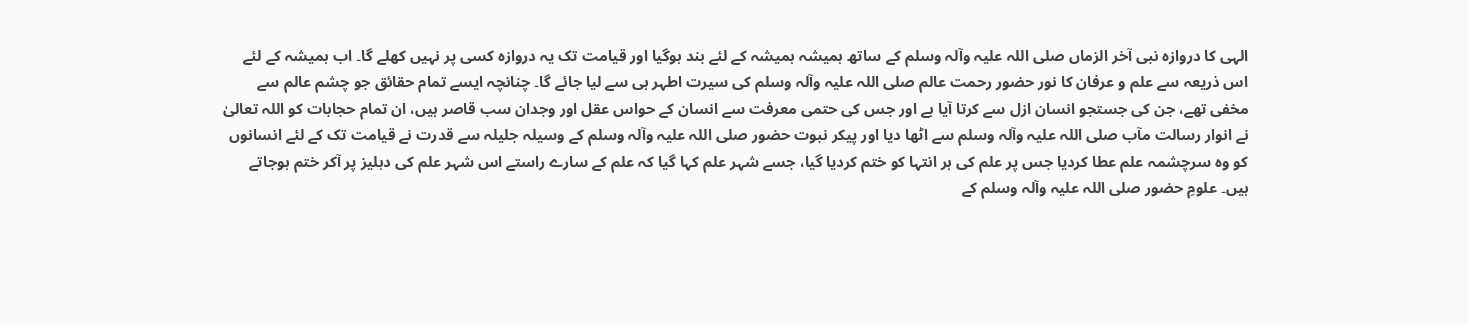الہی کا دروازہ نبی آخر الزماں صلی اللہ علیہ وآلہ وسلم کے ساتھ ہمیشہ ہمیشہ کے لئے بند ہوگیا اور قیامت تک یہ دروازہ کسی پر نہیں کھلے گا۔ اب ہمیشہ کے لئے اس ذریعہ سے علم و عرفان کا نور حضور رحمت عالم صلی اللہ علیہ وآلہ وسلم کی سیرت اطہر ہی سے لیا جائے گا۔ چنانچہ ایسے تمام حقائق جو چشم عالم سے مخفی تھے، جن کی جستجو انسان ازل سے کرتا آیا ہے اور جس کی حتمی معرفت سے انسان کے حواس عقل اور وجدان سب قاصر ہیں، ان تمام حجابات کو اللہ تعالیٰ نے انوار رسالت مآب صلی اللہ علیہ وآلہ وسلم سے اٹھا دیا اور پیکر نبوت حضور صلی اللہ علیہ وآلہ وسلم کے وسیلہ جلیلہ سے قدرت نے قیامت تک کے لئے انسانوں کو وہ سرچشمہ علم عطا کردیا جس پر علم کی ہر انتہا کو ختم کردیا گیا، جسے شہر علم کہا گیا کہ علم کے سارے راستے اس شہر علم کی دہلیز پر آکر ختم ہوجاتے ہیں۔ علومِ حضور صلی اللہ علیہ وآلہ وسلم کے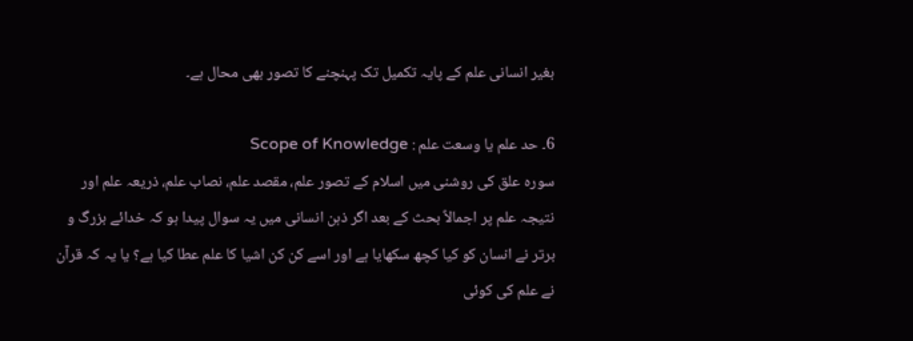بغیر انسانی علم کے پایہ تکمیل تک پہنچنے کا تصور بھی محال ہے۔

6۔ حد علم یا وسعت علم : Scope of Knowledge
سورہ علق کی روشنی میں اسلام کے تصور علم، مقصد علم، نصاب علم، ذریعہ علم اور نتیجہ علم پر اجمالاً بحث کے بعد اگر ذہن انسانی میں یہ سوال پیدا ہو کہ خدائے بزرگ و برتر نے انسان کو کیا کچھ سکھایا ہے اور اسے کن کن اشیا کا علم عطا کیا ہے؟ یا یہ کہ قرآن نے علم کی کوئی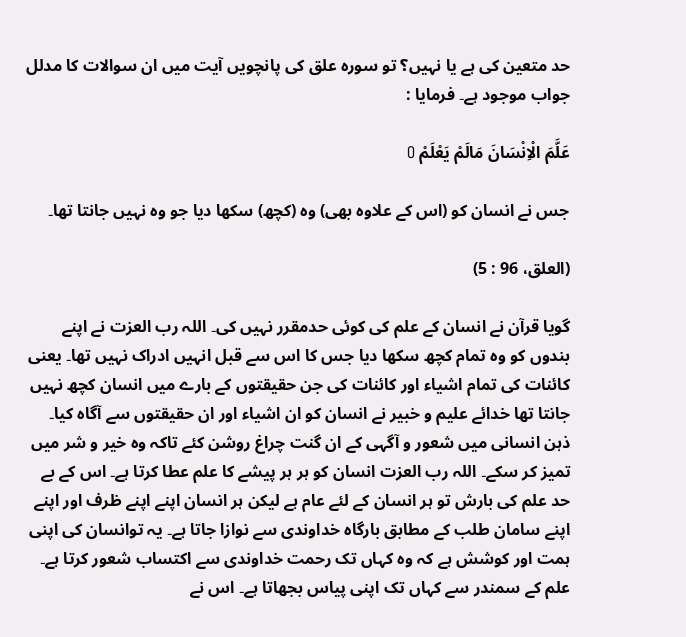حد متعین کی ہے یا نہیں؟ تو سورہ علق کی پانچویں آیت میں ان سوالات کا مدلل جواب موجود ہے۔ فرمایا :

عَلَّمَ الْاِنْسَانَ مَالَمْ يَعْلَمْ O

جس نے انسان کو (اس کے علاوہ بھی) وہ (کچھ) سکھا دیا جو وہ نہیں جانتا تھا۔

(العلق، 96 : 5)

گویا قرآن نے انسان کے علم کی کوئی حدمقرر نہیں کی۔ اللہ رب العزت نے اپنے بندوں کو وہ تمام کچھ سکھا دیا جس کا اس سے قبل انہیں ادراک نہیں تھا۔ یعنی کائنات کی تمام اشیاء اور کائنات کی جن حقیقتوں کے بارے میں انسان کچھ نہیں جانتا تھا خدائے علیم و خبیر نے انسان کو ان اشیاء اور ان حقیقتوں سے آگاہ کیا۔ ذہن انسانی میں شعور و آگہی کے ان گنت چراغ روشن کئے تاکہ وہ خیر و شر میں تمیز کر سکے۔ اللہ رب العزت انسان کو ہر ہر پیشے کا علم عطا کرتا ہے۔ اس کے بے حد علم کی بارش تو ہر انسان کے لئے عام ہے لیکن ہر انسان اپنے اپنے ظرف اور اپنے اپنے سامان طلب کے مطابق بارگاہ خداوندی سے نوازا جاتا ہے۔ یہ توانسان کی اپنی ہمت اور کوشش ہے کہ وہ کہاں تک رحمت خداوندی سے اکتساب شعور کرتا ہے۔ علم کے سمندر سے کہاں تک اپنی پیاس بجھاتا ہے۔ اس نے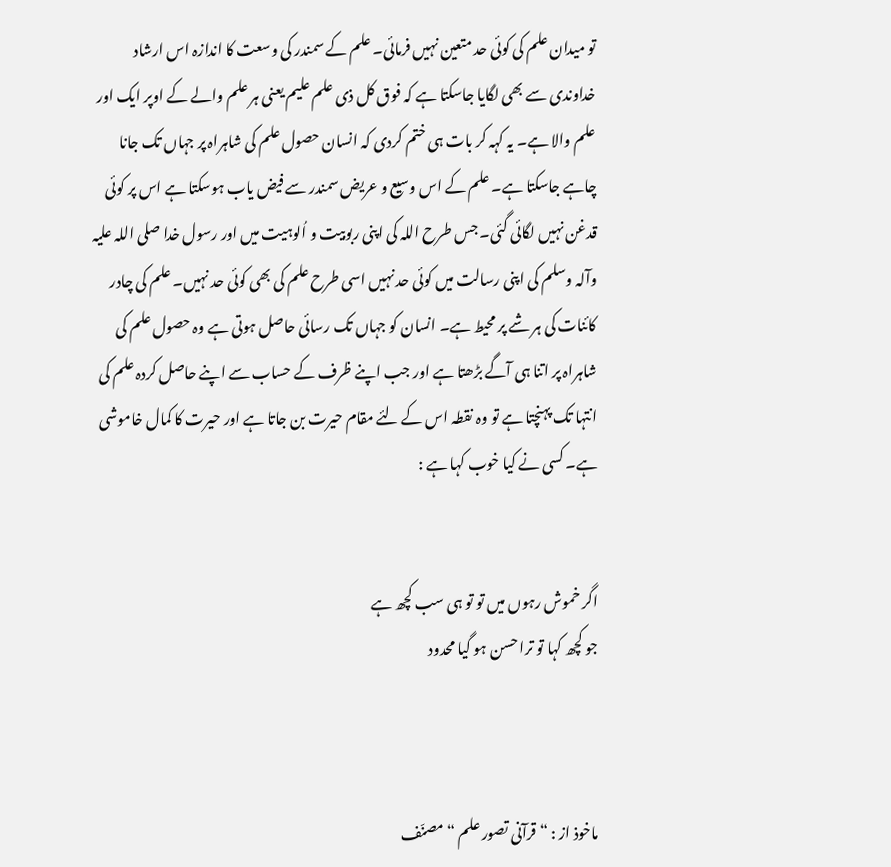تو میدان علم کی کوئی حد متعین نہیں فرمائی۔ علم کے سمندر کی وسعت کا اندازہ اس ارشاد خداوندی سے بھی لگایا جاسکتا ہے کہ فوق کل ذی علم علیم یعنی ہر علم والے کے اوپر ایک اور علم والا ہے۔ یہ کہہ کر بات ہی ختم کردی کہ انسان حصول علم کی شاہراہ پر جہاں تک جانا چاہے جاسکتا ہے۔ علم کے اس وسیع و عریض سمندر سے فیض یاب ہوسکتا ہے اس پر کوئی قدغن نہیں لگائی گئی۔ جس طرح اللہ کی اپنی ربوبیت و اُلوہیت میں اور رسول خدا صلی اللہ علیہ وآلہ وسلم کی اپنی رسالت میں کوئی حد نہیں اسی طرح علم کی بھی کوئی حد نہیں۔ علم کی چادر کائنات کی ہر شے پر محیط ہے۔ انسان کو جہاں تک رسائی حاصل ہوتی ہے وہ حصول علم کی شاہراہ پر اتنا ہی آگے بڑھتا ہے اور جب اپنے ظرف کے حساب سے اپنے حاصل کردہ علم کی انتہا تک پہنچتا ہے تو وہ نقطہ اس کے لئے مقام حیرت بن جاتا ہے اور حیرت کا کمال خاموشی ہے۔ کسی نے کیا خوب کہا ہے :


اگر خموش رہوں میں تو تو ہی سب کچھ ہے
جو کچھ کہا تو ترا حسن ہو گیا محدود



ماخوذ از : “قرآنی تصور علم “ مصنّف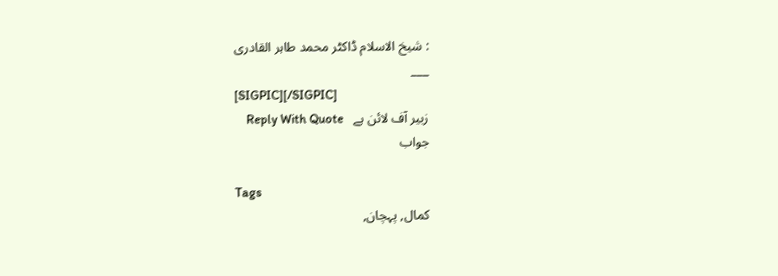: شیخ الاسلام ڈاکٹر محمد طاہر القادری
___
[SIGPIC][/SIGPIC]
زبیر آف لائن ہے   Reply With Quote
جواب

Tags
کمال, پہچان,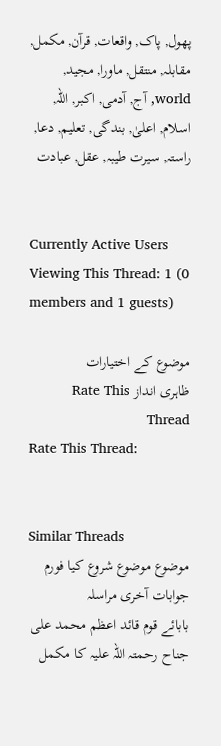پھول, پاک, واقعات, قرآن, مکمل, مقابلہ, منتقل, ماورا, مجید, world, آج, آدمی, اکبر, اللہ, اسلام, اعلیٰ, بندگی, تعلیم, دعا, راستہ, سیرت طیبہ, عقل, عبادت


Currently Active Users Viewing This Thread: 1 (0 members and 1 guests)

موضوع کے اختیارات
ظاہری انداز Rate This Thread
Rate This Thread:


Similar Threads
موضوع موضوع شروع کیا فورم جوابات آخری مراسلہ
بابائے قوم قائد اعظم محمد علی جناح رحمتہ اللہ علیہ کا مکمل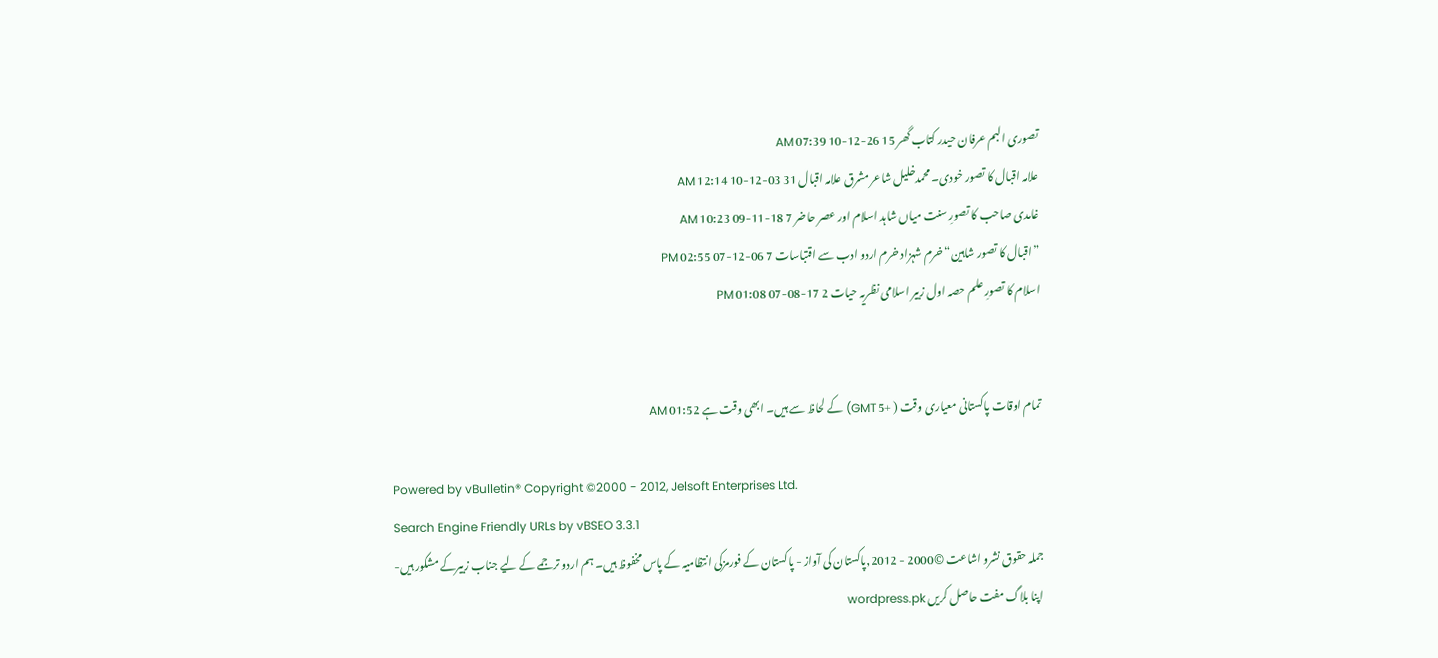تصوری البم عرفان حیدر کتاب گھر 15 26-12-10 07:39 AM
علامہ اقبال کا تصور خودی۔ محمدخلیل شاعر مشرق علامہ اقبال 31 03-12-10 12:14 AM
غامدی صاحب کا تصورِ سنت میاں شاہد اسلام اور عصر حاضر 7 18-11-09 10:23 AM
”اقبال کا تصور شاہین“ خرم شہزاد خرم اردو ادب سے اقتباسات 7 06-12-07 02:55 PM
اسلام کا تصورِ علم حصہ اول زبیر اسلامی نظریہ حیات 2 17-08-07 01:08 PM


تمام اوقات پاکستانی معیاری وقت ( +5 GMT) کے لحاظ سے ہیں۔ ابھی وقت ہے 01:52 AM

Powered by vBulletin® Copyright ©2000 - 2012, Jelsoft Enterprises Ltd.
Search Engine Friendly URLs by vBSEO 3.3.1
جملہ حقوق نشرو اشاعت ©2000 - 2012,پاکستان کی آواز - پاکستان کے فورمزکی انتظامیہ کے پاس مخفوظ ہیں۔ ہم اردو ترجمے کے لیے جناب زبیرکے مشکور ہیں-
اپنا بلاگ مفت حاصل کریں wordpress.pk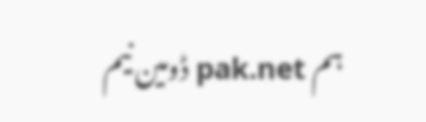ہم pak.net ڈومین نیم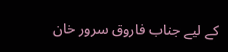کے لیے جناب فاروق سرور خان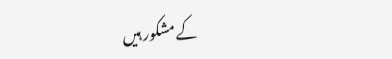کے مشکور ہیں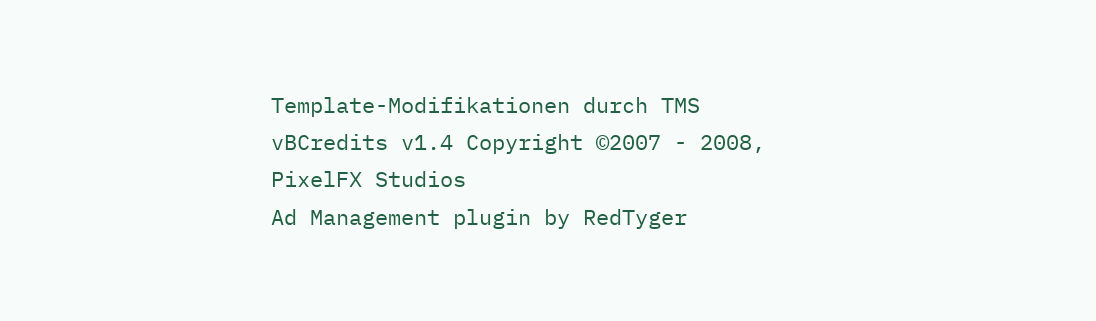Template-Modifikationen durch TMS
vBCredits v1.4 Copyright ©2007 - 2008, PixelFX Studios
Ad Management plugin by RedTyger